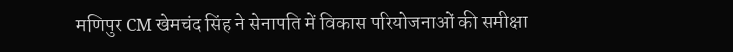मणिपुर CM खेमचंद सिंह ने सेनापति में विकास परियोजनाओं की समीक्षा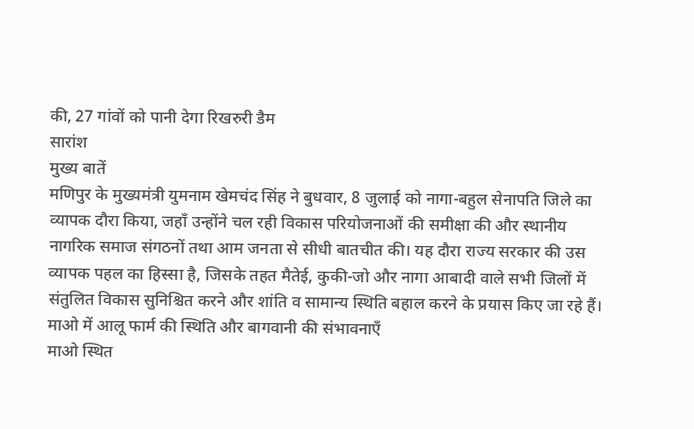की, 27 गांवों को पानी देगा रिखरुरी डैम
सारांश
मुख्य बातें
मणिपुर के मुख्यमंत्री युमनाम खेमचंद सिंह ने बुधवार, 8 जुलाई को नागा-बहुल सेनापति जिले का व्यापक दौरा किया, जहाँ उन्होंने चल रही विकास परियोजनाओं की समीक्षा की और स्थानीय नागरिक समाज संगठनों तथा आम जनता से सीधी बातचीत की। यह दौरा राज्य सरकार की उस व्यापक पहल का हिस्सा है, जिसके तहत मैतेई, कुकी-जो और नागा आबादी वाले सभी जिलों में संतुलित विकास सुनिश्चित करने और शांति व सामान्य स्थिति बहाल करने के प्रयास किए जा रहे हैं।
माओ में आलू फार्म की स्थिति और बागवानी की संभावनाएँ
माओ स्थित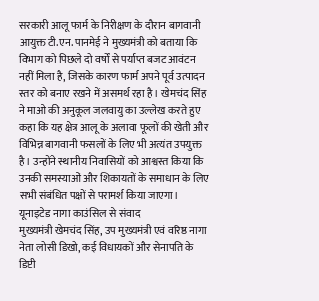सरकारी आलू फार्म के निरीक्षण के दौरान बागवानी आयुक्त टी.एन. पानमेई ने मुख्यमंत्री को बताया कि विभाग को पिछले दो वर्षों से पर्याप्त बजट आवंटन नहीं मिला है, जिसके कारण फार्म अपने पूर्व उत्पादन स्तर को बनाए रखने में असमर्थ रहा है। खेमचंद सिंह ने माओ की अनुकूल जलवायु का उल्लेख करते हुए कहा कि यह क्षेत्र आलू के अलावा फूलों की खेती और विभिन्न बागवानी फसलों के लिए भी अत्यंत उपयुक्त है। उन्होंने स्थानीय निवासियों को आश्वस्त किया कि उनकी समस्याओं और शिकायतों के समाधान के लिए सभी संबंधित पक्षों से परामर्श किया जाएगा।
यूनाइटेड नागा काउंसिल से संवाद
मुख्यमंत्री खेमचंद सिंह, उप मुख्यमंत्री एवं वरिष्ठ नागा नेता लोसी डिखो, कई विधायकों और सेनापति के डिप्टी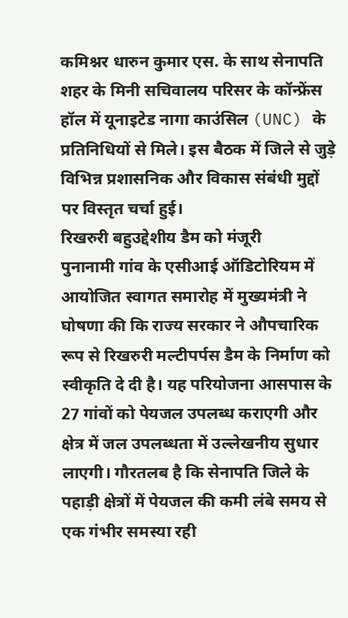कमिश्नर धारुन कुमार एस. के साथ सेनापति शहर के मिनी सचिवालय परिसर के कॉन्फ्रेंस हॉल में यूनाइटेड नागा काउंसिल (UNC) के प्रतिनिधियों से मिले। इस बैठक में जिले से जुड़े विभिन्न प्रशासनिक और विकास संबंधी मुद्दों पर विस्तृत चर्चा हुई।
रिखरुरी बहुउद्देशीय डैम को मंजूरी
पुनानामी गांव के एसीआई ऑडिटोरियम में आयोजित स्वागत समारोह में मुख्यमंत्री ने घोषणा की कि राज्य सरकार ने औपचारिक रूप से रिखरुरी मल्टीपर्पस डैम के निर्माण को स्वीकृति दे दी है। यह परियोजना आसपास के 27 गांवों को पेयजल उपलब्ध कराएगी और क्षेत्र में जल उपलब्धता में उल्लेखनीय सुधार लाएगी। गौरतलब है कि सेनापति जिले के पहाड़ी क्षेत्रों में पेयजल की कमी लंबे समय से एक गंभीर समस्या रही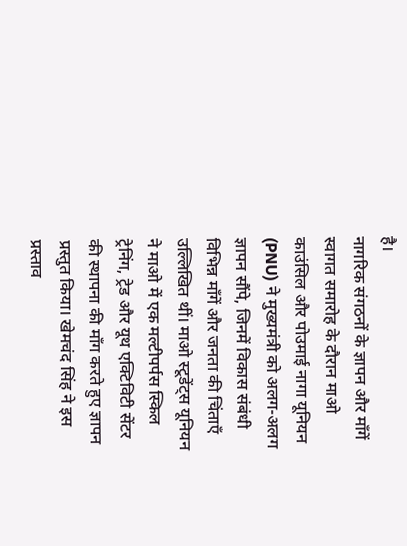है।
नागरिक संगठनों के ज्ञापन और माँगें
स्वागत समारोह के दौरान माओ काउंसिल और पोउमाई नागा यूनियन (PNU) ने मुख्यमंत्री को अलग-अलग ज्ञापन सौंपे, जिनमें विकास संबंधी विभिन्न माँगें और जनता की चिंताएँ उल्लिखित थीं। माओ स्टूडेंट्स यूनियन ने माओ में एक मल्टीपर्पस स्किल ट्रेनिंग, ट्रेड और यूथ एक्टिविटी सेंटर की स्थापना की माँग करते हुए ज्ञापन प्रस्तुत किया। खेमचंद सिंह ने इस प्रस्ताव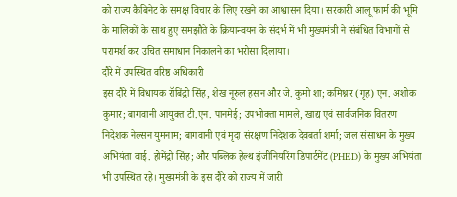को राज्य कैबिनेट के समक्ष विचार के लिए रखने का आश्वासन दिया। सरकारी आलू फार्म की भूमि के मालिकों के साथ हुए समझौते के क्रियान्वयन के संदर्भ में भी मुख्यमंत्री ने संबंधित विभागों से परामर्श कर उचित समाधान निकालने का भरोसा दिलाया।
दौरे में उपस्थित वरिष्ठ अधिकारी
इस दौरे में विधायक रॉबिंद्रो सिंह, शेख नूरुल हसन और जे. कुमो शा; कमिश्नर (गृह) एन. अशोक कुमार; बागवानी आयुक्त टी.एन. पानमेई; उपभोक्ता मामले, खाद्य एवं सार्वजनिक वितरण निदेशक नेल्सन युमनाम; बागवानी एवं मृदा संरक्षण निदेशक देवबर्ता शर्मा; जल संसाधन के मुख्य अभियंता वाई. होमेंद्रो सिंह; और पब्लिक हेल्थ इंजीनियरिंग डिपार्टमेंट (PHED) के मुख्य अभियंता भी उपस्थित रहे। मुख्यमंत्री के इस दौरे को राज्य में जारी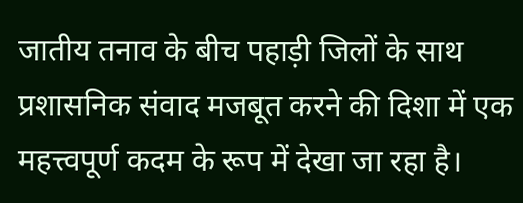जातीय तनाव के बीच पहाड़ी जिलों के साथ प्रशासनिक संवाद मजबूत करने की दिशा में एक महत्त्वपूर्ण कदम के रूप में देखा जा रहा है।